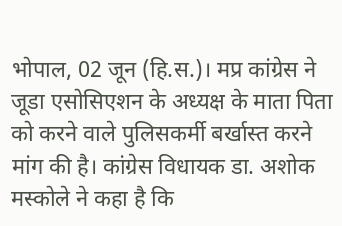भोपाल, 02 जून (हि.स.)। मप्र कांग्रेस ने जूडा एसोसिएशन के अध्यक्ष के माता पिता को करने वाले पुलिसकर्मी बर्खास्त करने मांग की है। कांग्रेस विधायक डा. अशोक मस्कोले ने कहा है कि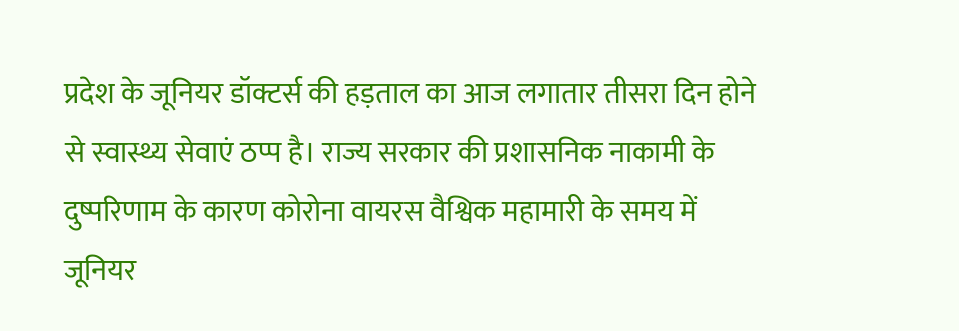प्रदेश के जूनियर डॉक्टर्स की हड़ताल का आज लगातार तीसरा दिन होने से स्वास्थ्य सेवाएं ठप्प है। राज्य सरकार की प्रशासनिक नाकामी के दुष्परिणाम के कारण कोरोना वायरस वैश्विक महामारी के समय में जूनियर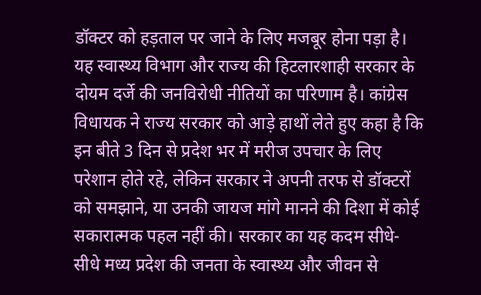डॉक्टर को हड़ताल पर जाने के लिए मजबूर होना पड़ा है। यह स्वास्थ्य विभाग और राज्य की हिटलारशाही सरकार के दोयम दर्जे की जनविरोधी नीतियों का परिणाम है। कांग्रेस विधायक ने राज्य सरकार को आड़े हाथों लेते हुए कहा है कि इन बीते 3 दिन से प्रदेश भर में मरीज उपचार के लिए परेशान होते रहे, लेकिन सरकार ने अपनी तरफ से डॉक्टरों को समझाने, या उनकी जायज मांगे मानने की दिशा में कोई सकारात्मक पहल नहीं की। सरकार का यह कदम सीधे-सीधे मध्य प्रदेश की जनता के स्वास्थ्य और जीवन से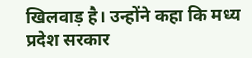खिलवाड़ है। उन्होंने कहा कि मध्य प्रदेश सरकार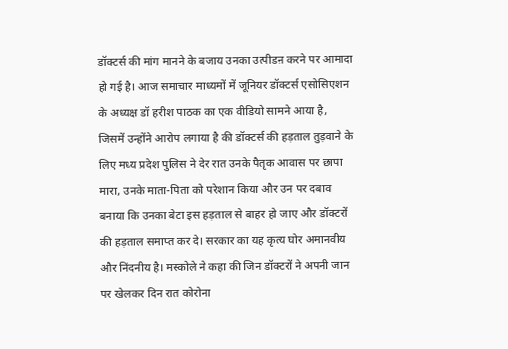डॉक्टर्स की मांग मानने के बजाय उनका उत्पीडऩ करने पर आमादा हो गई है। आज समाचार माध्यमों में जूनियर डॉक्टर्स एसोसिएशन के अध्यक्ष डॉ हरीश पाठक का एक वीडियो सामने आया है, जिसमें उन्होंने आरोप लगाया है की डॉक्टर्स की हड़ताल तुड़वाने के लिए मध्य प्रदेश पुलिस ने देर रात उनके पैतृक आवास पर छापा मारा, उनके माता-पिता को परेशान किया और उन पर दबाव बनाया कि उनका बेटा इस हड़ताल से बाहर हो जाए और डॉक्टरों की हड़ताल समाप्त कर दे। सरकार का यह कृत्य घोर अमानवीय और निंदनीय है। मस्कोले ने कहा की जिन डॉक्टरों ने अपनी जान पर खेलकर दिन रात कोरोना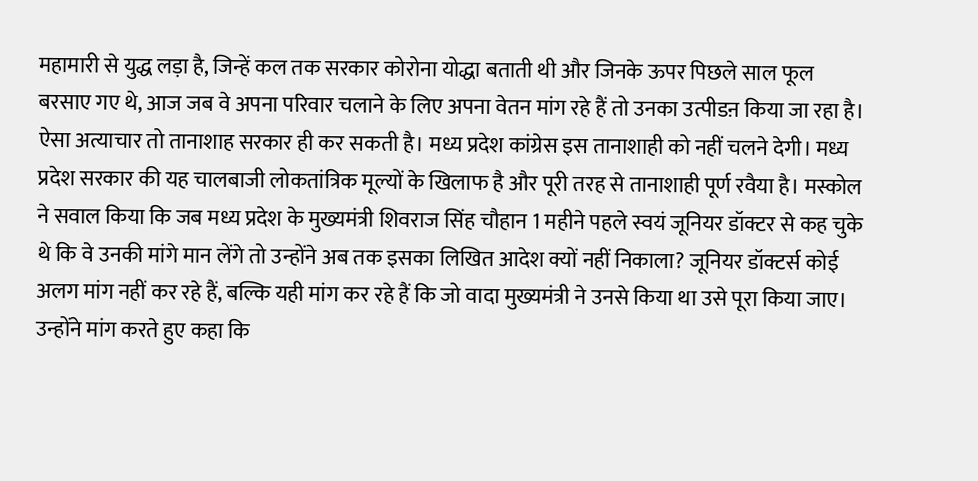महामारी से युद्ध लड़ा है, जिन्हें कल तक सरकार कोरोना योद्धा बताती थी और जिनके ऊपर पिछले साल फूल बरसाए गए थे, आज जब वे अपना परिवार चलाने के लिए अपना वेतन मांग रहे हैं तो उनका उत्पीडऩ किया जा रहा है। ऐसा अत्याचार तो तानाशाह सरकार ही कर सकती है। मध्य प्रदेश कांग्रेस इस तानाशाही को नहीं चलने देगी। मध्य प्रदेश सरकार की यह चालबाजी लोकतांत्रिक मूल्यों के खिलाफ है और पूरी तरह से तानाशाही पूर्ण रवैया है। मस्कोल ने सवाल किया कि जब मध्य प्रदेश के मुख्यमंत्री शिवराज सिंह चौहान 1 महीने पहले स्वयं जूनियर डॉक्टर से कह चुके थे कि वे उनकी मांगे मान लेंगे तो उन्होंने अब तक इसका लिखित आदेश क्यों नहीं निकाला? जूनियर डॉक्टर्स कोई अलग मांग नहीं कर रहे हैं, बल्कि यही मांग कर रहे हैं कि जो वादा मुख्यमंत्री ने उनसे किया था उसे पूरा किया जाए। उन्होंने मांग करते हुए कहा कि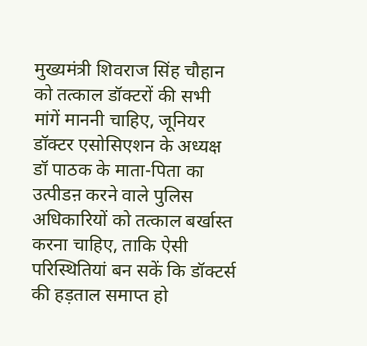मुख्यमंत्री शिवराज सिंह चौहान को तत्काल डॉक्टरों की सभी मांगें माननी चाहिए, जूनियर डॉक्टर एसोसिएशन के अध्यक्ष डॉ पाठक के माता-पिता का उत्पीडऩ करने वाले पुलिस अधिकारियों को तत्काल बर्खास्त करना चाहिए, ताकि ऐसी परिस्थितियां बन सकें कि डॉक्टर्स की हड़ताल समाप्त हो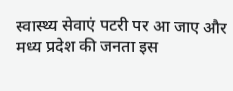स्वास्थ्य सेवाएं पटरी पर आ जाए और मध्य प्रदेश की जनता इस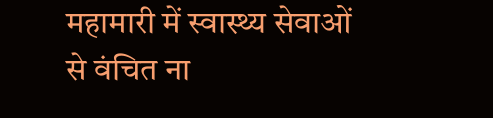महामारी में स्वास्थ्य सेवाओं से वंचित ना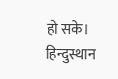हो सके। हिन्दुस्थान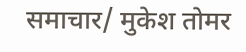समाचार/ मुकेश तोमर